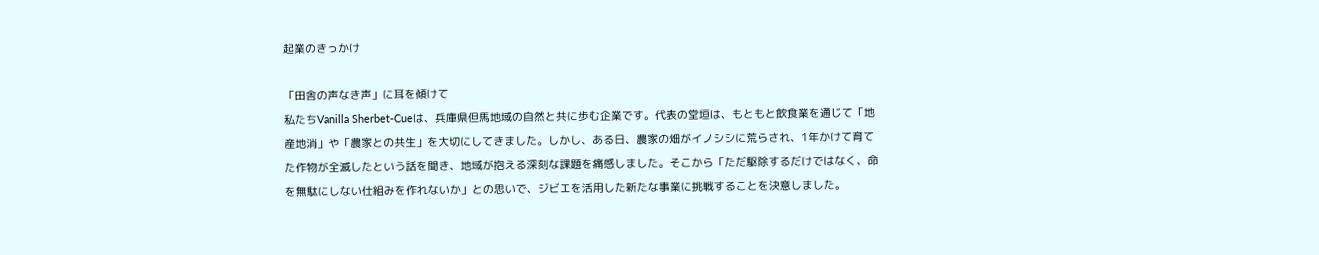起業のきっかけ

「田舎の声なき声」に耳を傾けて
私たちVanilla Sherbet-Cueは、兵庫県但馬地域の自然と共に歩む企業です。代表の堂垣は、もともと飲食業を通じて「地産地消」や「農家との共生」を大切にしてきました。しかし、ある日、農家の畑がイノシシに荒らされ、1年かけて育てた作物が全滅したという話を聞き、地域が抱える深刻な課題を痛感しました。そこから「ただ駆除するだけではなく、命を無駄にしない仕組みを作れないか」との思いで、ジビエを活用した新たな事業に挑戦することを決意しました。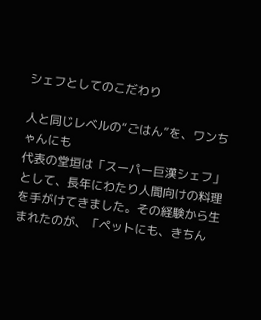シェフとしてのこだわり

人と同じレベルの“ごはん”を、ワンちゃんにも
代表の堂垣は「スーパー巨漢シェフ」として、長年にわたり人間向けの料理を手がけてきました。その経験から生まれたのが、「ペットにも、きちん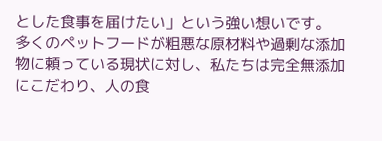とした食事を届けたい」という強い想いです。
多くのペットフードが粗悪な原材料や過剰な添加物に頼っている現状に対し、私たちは完全無添加にこだわり、人の食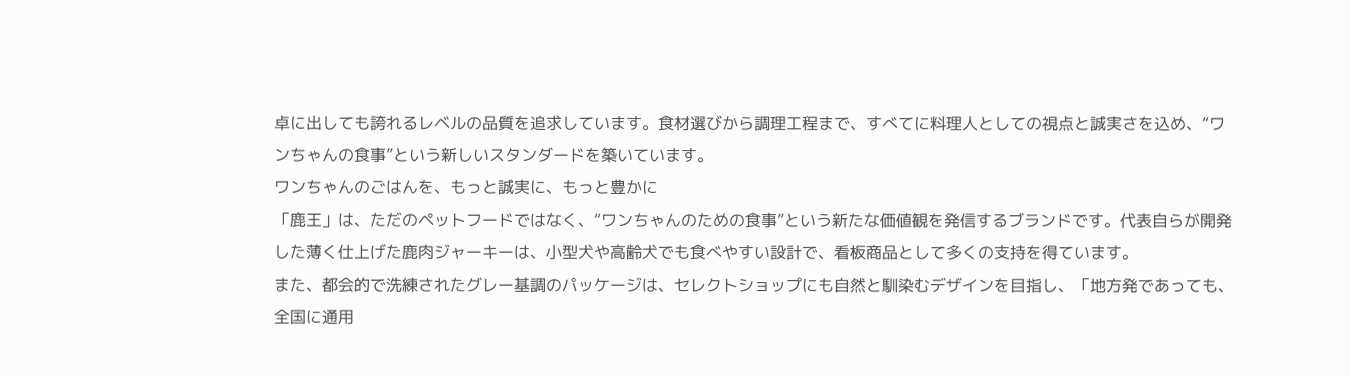卓に出しても誇れるレベルの品質を追求しています。食材選びから調理工程まで、すべてに料理人としての視点と誠実さを込め、“ワンちゃんの食事”という新しいスタンダードを築いています。
ワンちゃんのごはんを、もっと誠実に、もっと豊かに
「鹿王」は、ただのペットフードではなく、“ワンちゃんのための食事”という新たな価値観を発信するブランドです。代表自らが開発した薄く仕上げた鹿肉ジャーキーは、小型犬や高齢犬でも食べやすい設計で、看板商品として多くの支持を得ています。
また、都会的で洗練されたグレー基調のパッケージは、セレクトショップにも自然と馴染むデザインを目指し、「地方発であっても、全国に通用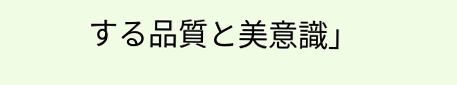する品質と美意識」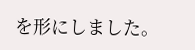を形にしました。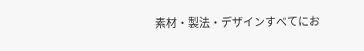素材・製法・デザインすべてにお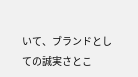いて、ブランドとしての誠実さとこ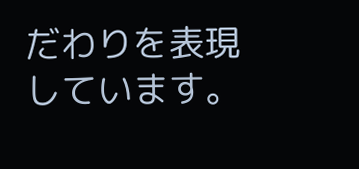だわりを表現しています。